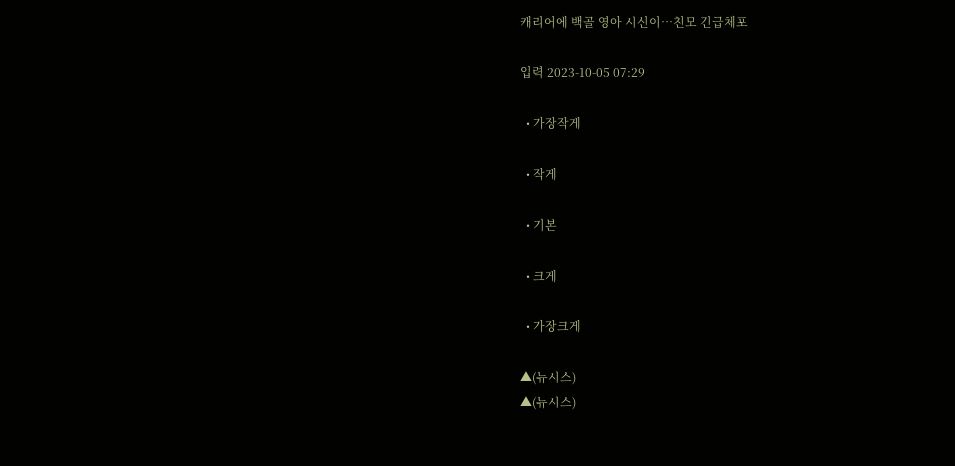캐리어에 백골 영아 시신이…친모 긴급체포

입력 2023-10-05 07:29

  • 가장작게

  • 작게

  • 기본

  • 크게

  • 가장크게

▲(뉴시스)
▲(뉴시스)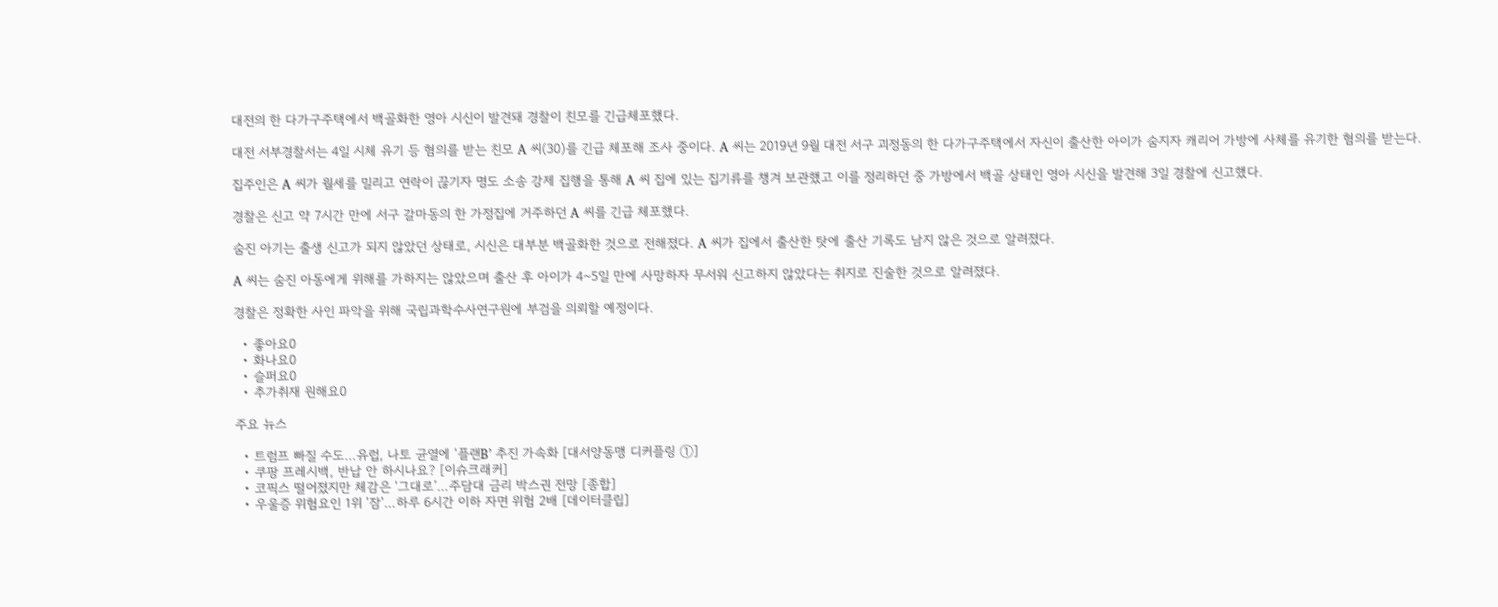대전의 한 다가구주택에서 백골화한 영아 시신이 발견돼 경찰이 친모를 긴급체포했다.

대전 서부경찰서는 4일 시체 유기 등 혐의를 받는 친모 A 씨(30)를 긴급 체포해 조사 중이다. A 씨는 2019년 9월 대전 서구 괴정동의 한 다가구주택에서 자신이 출산한 아이가 숨지자 캐리어 가방에 사체를 유기한 혐의를 받는다.

집주인은 A 씨가 월세를 밀리고 연락이 끊기자 명도 소송 강제 집행을 통해 A 씨 집에 있는 집기류를 챙겨 보관했고 이를 정리하던 중 가방에서 백골 상태인 영아 시신을 발견해 3일 경찰에 신고했다.

경찰은 신고 약 7시간 만에 서구 갈마동의 한 가정집에 거주하던 A 씨를 긴급 체포했다.

숨진 아기는 출생 신고가 되지 않았던 상태로, 시신은 대부분 백골화한 것으로 전해졌다. A 씨가 집에서 출산한 탓에 출산 기록도 남지 않은 것으로 알려졌다.

A 씨는 숨진 아동에게 위해를 가하지는 않았으며 출산 후 아이가 4~5일 만에 사망하자 무서워 신고하지 않았다는 취지로 진술한 것으로 알려졌다.

경찰은 정확한 사인 파악을 위해 국립과학수사연구원에 부검을 의뢰할 예정이다.

  • 좋아요0
  • 화나요0
  • 슬퍼요0
  • 추가취재 원해요0

주요 뉴스

  • 트럼프 빠질 수도…유럽, 나토 균열에 ‘플랜B’ 추진 가속화 [대서양동맹 디커플링 ①]
  • 쿠팡 프레시백, 반납 안 하시나요? [이슈크래커]
  • 코픽스 떨어졌지만 체감은 ‘그대로’…주담대 금리 박스권 전망 [종합]
  • 우울증 위험요인 1위 '잠'…하루 6시간 이하 자면 위험 2배 [데이터클립]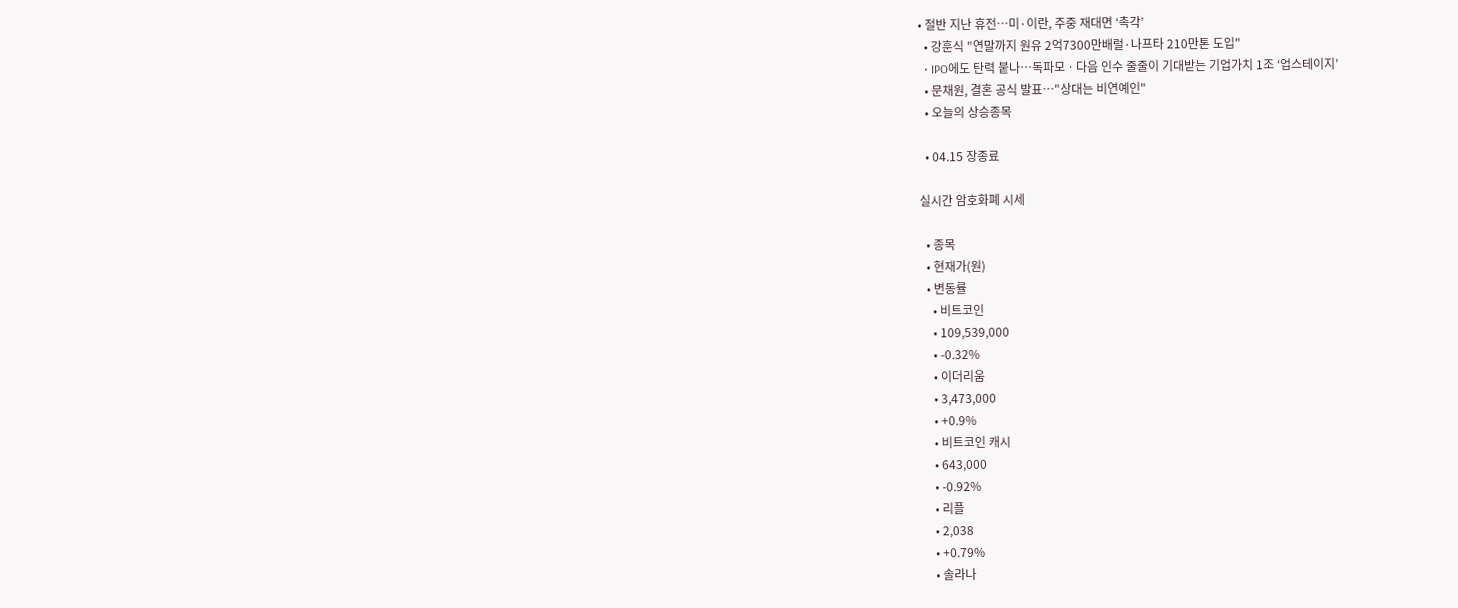• 절반 지난 휴전…미·이란, 주중 재대면 ‘촉각’
  • 강훈식 "연말까지 원유 2억7300만배럴·나프타 210만톤 도입"
  • IPO에도 탄력 붙나⋯독파모ㆍ다음 인수 줄줄이 기대받는 기업가치 1조 ‘업스테이지’
  • 문채원, 결혼 공식 발표⋯"상대는 비연예인"
  • 오늘의 상승종목

  • 04.15 장종료

실시간 암호화폐 시세

  • 종목
  • 현재가(원)
  • 변동률
    • 비트코인
    • 109,539,000
    • -0.32%
    • 이더리움
    • 3,473,000
    • +0.9%
    • 비트코인 캐시
    • 643,000
    • -0.92%
    • 리플
    • 2,038
    • +0.79%
    • 솔라나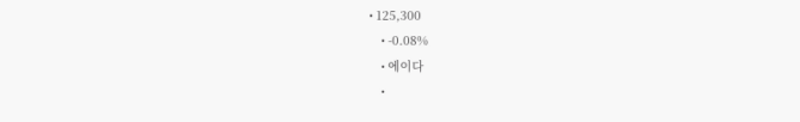• 125,300
    • -0.08%
    • 에이다
    •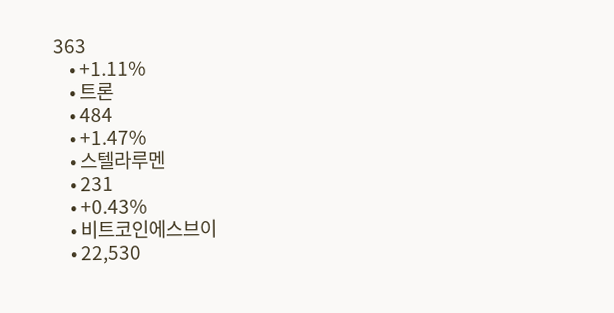363
    • +1.11%
    • 트론
    • 484
    • +1.47%
    • 스텔라루멘
    • 231
    • +0.43%
    • 비트코인에스브이
    • 22,530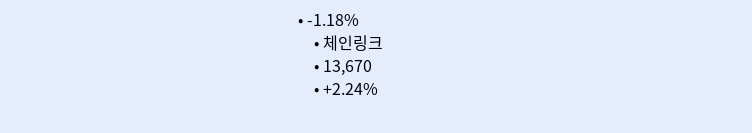• -1.18%
    • 체인링크
    • 13,670
    • +2.24%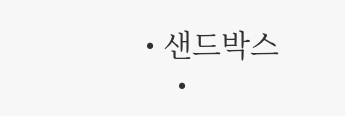• 샌드박스
    •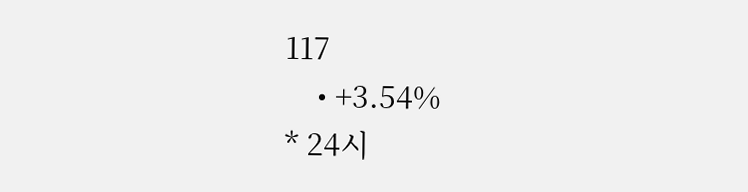117
    • +3.54%
* 24시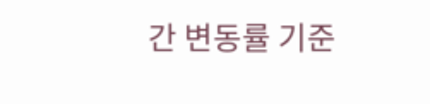간 변동률 기준